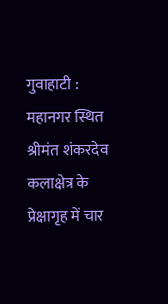गुवाहाटी : महानगर स्थित श्रीमंत शंकरदेव कलाक्षेत्र के प्रेक्षागृह में चार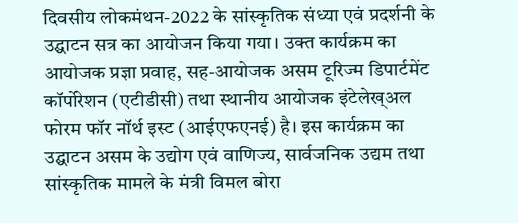दिवसीय लोकमंथन-2022 के सांस्कृतिक संध्या एवं प्रदर्शनी के उद्घाटन सत्र का आयोजन किया गया। उक्त कार्यक्रम का आयोजक प्रज्ञा प्रवाह, सह-आयोजक असम टूरिज्म डिपार्टमेंट कॉर्पोरेशन (एटीडीसी) तथा स्थानीय आयोजक इंटेलेख्अल फोरम फॉर नॉर्थ इस्ट (आईएफएनई) है। इस कार्यक्रम का उद्घाटन असम के उद्योग एवं वाणिज्य, सार्वजनिक उद्यम तथा सांस्कृतिक मामले के मंत्री विमल बोरा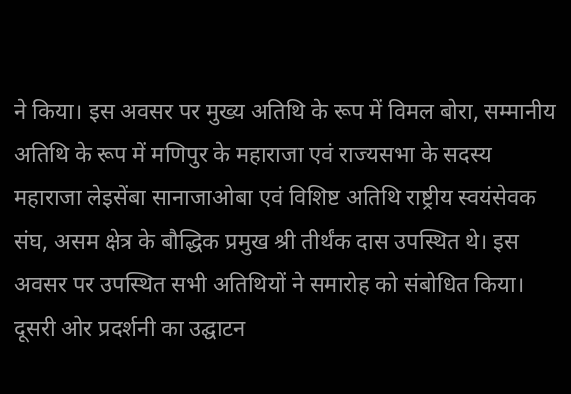ने किया। इस अवसर पर मुख्य अतिथि के रूप में विमल बोरा, सम्मानीय अतिथि के रूप में मणिपुर के महाराजा एवं राज्यसभा के सदस्य महाराजा लेइसेंबा सानाजाओबा एवं विशिष्ट अतिथि राष्ट्रीय स्वयंसेवक संघ, असम क्षेत्र के बौद्धिक प्रमुख श्री तीर्थंक दास उपस्थित थे। इस अवसर पर उपस्थित सभी अतिथियों ने समारोह को संबोधित किया। दूसरी ओर प्रदर्शनी का उद्घाटन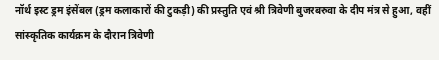नॉर्थ इस्ट ड्रम इंसेंबल (ड्रम कलाकारों की टुकड़ी) की प्रस्तुति एवं श्री त्रिवेणी बुजरबरुवा के दीप मंत्र से हुआ, वहीं सांस्कृतिक कार्यक्रम के दौरान त्रिवेणी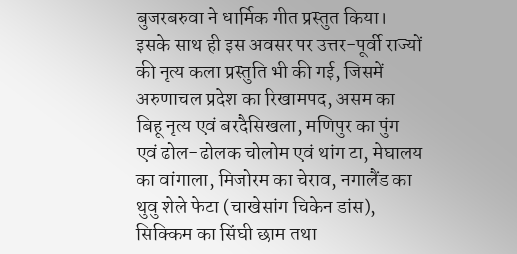बुजरबरुवा ने धार्मिक गीत प्रस्तुत किया। इसके साथ ही इस अवसर पर उत्तर-पूर्वी राज्यों की नृत्य कला प्रस्तुति भी की गई, जिसमें अरुणाचल प्रदेश का रिखामपद, असम का बिहू नृत्य एवं बरदैसिखला, मणिपुर का पुंग एवं ढोल-ढोलक चोलोम एवं थांग टा, मेघालय का वांगाला, मिजोरम का चेराव, नगालैंड का थुवु शेले फेटा (चाखेसांग चिकेन डांस), सिक्किम का सिंघी छाम तथा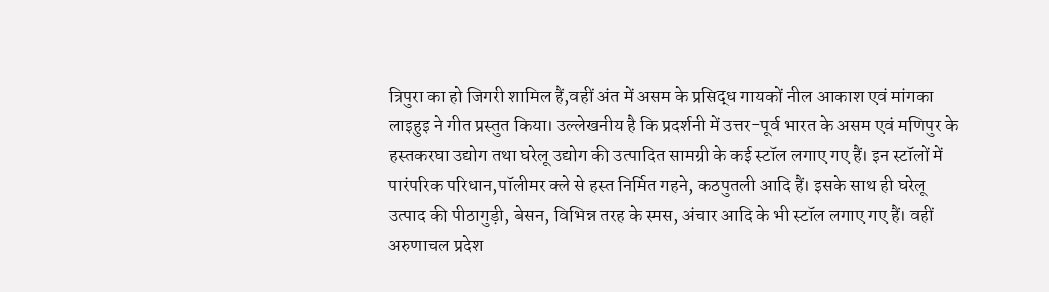त्रिपुरा का हो जिगरी शामिल हैं,वहीं अंत में असम के प्रसिद्ध गायकों नील आकाश एवं मांगका लाइहुइ ने गीत प्रस्तुत किया। उल्लेखनीय है कि प्रदर्शनी में उत्तर-पूर्व भारत के असम एवं मणिपुर के हस्तकरघा उद्योग तथा घरेलू उद्योग की उत्पादित सामग्री के कई स्टॉल लगाए गए हैं। इन स्टॉलों में पारंपरिक परिधान,पॉलीमर क्ले से हस्त निर्मित गहने, कठपुतली आदि हैं। इसके साथ ही घरेलू उत्पाद की पीठागुड़ी, बेसन, विभिन्न तरह के स्मस, अंचार आदि के भी स्टॉल लगाए गए हैं। वहीं अरुणाचल प्रदेश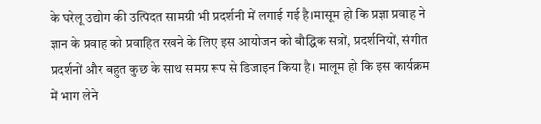के घरेलू उद्योग की उत्पिदत सामग्री भी प्रदर्शनी में लगाई गई है।मासूम हो कि प्रज्ञा प्रवाह ने ज्ञान के प्रवाह को प्रवाहित रखने के लिए इस आयोजन को बौद्धिक सत्रों, प्रदर्शनियों, संगीत प्रदर्शनों और बहुत कुछ के साथ समग्र रूप से डिजाइन किया है। मालूम हो कि इस कार्यक्रम में भाग लेने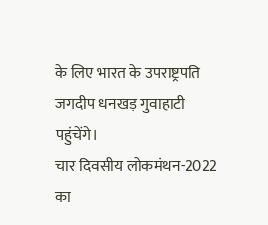के लिए भारत के उपराष्ट्रपति जगदीप धनखड़ गुवाहाटी पहुंचेंगे।
चार दिवसीय लोकमंथन-2022 का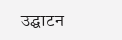उद्घाटन